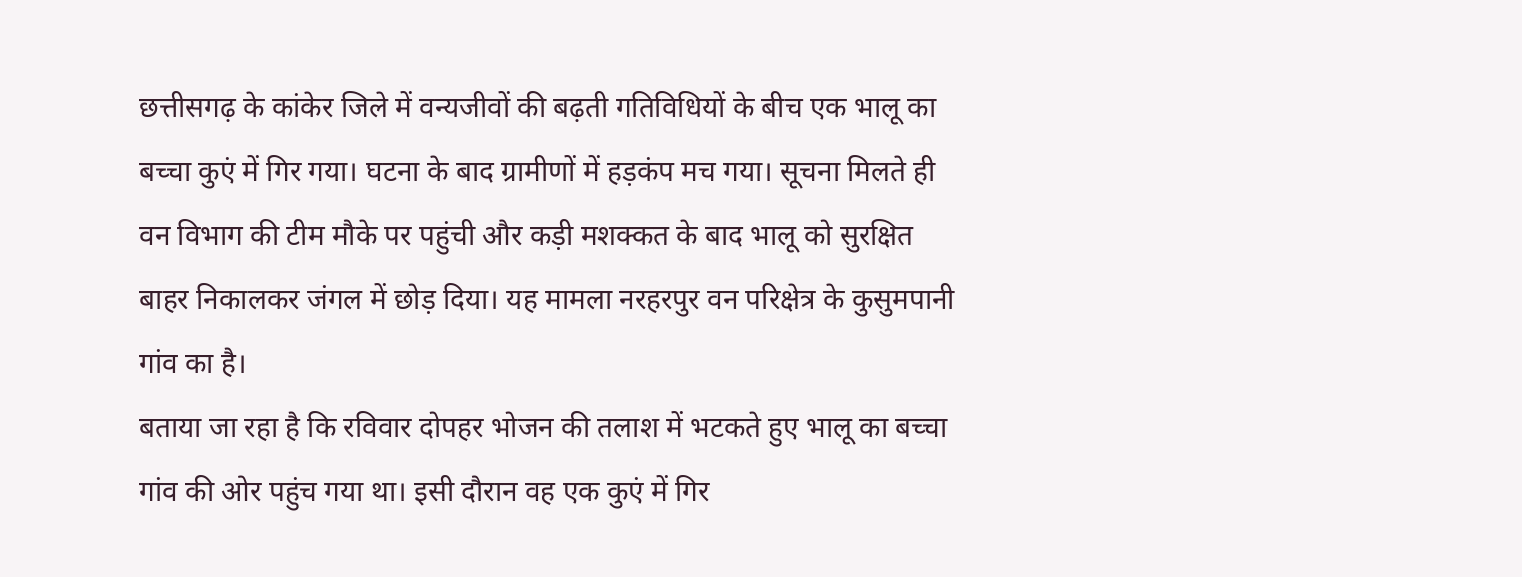छत्तीसगढ़ के कांकेर जिले में वन्यजीवों की बढ़ती गतिविधियों के बीच एक भालू का बच्चा कुएं में गिर गया। घटना के बाद ग्रामीणों में हड़कंप मच गया। सूचना मिलते ही वन विभाग की टीम मौके पर पहुंची और कड़ी मशक्कत के बाद भालू को सुरक्षित बाहर निकालकर जंगल में छोड़ दिया। यह मामला नरहरपुर वन परिक्षेत्र के कुसुमपानी गांव का है।
बताया जा रहा है कि रविवार दोपहर भोजन की तलाश में भटकते हुए भालू का बच्चा गांव की ओर पहुंच गया था। इसी दौरान वह एक कुएं में गिर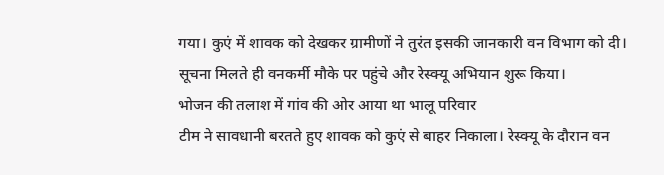गया। कुएं में शावक को देखकर ग्रामीणों ने तुरंत इसकी जानकारी वन विभाग को दी। सूचना मिलते ही वनकर्मी मौके पर पहुंचे और रेस्क्यू अभियान शुरू किया।
भोजन की तलाश में गांव की ओर आया था भालू परिवार
टीम ने सावधानी बरतते हुए शावक को कुएं से बाहर निकाला। रेस्क्यू के दौरान वन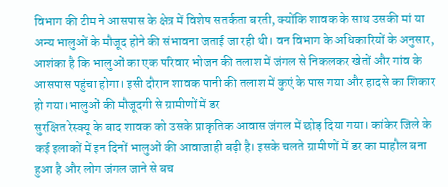विभाग की टीम ने आसपास के क्षेत्र में विशेष सतर्कता बरती, क्योंकि शावक के साथ उसकी मां या अन्य भालुओं के मौजूद होने की संभावना जताई जा रही थी। वन विभाग के अधिकारियों के अनुसार, आशंका है कि भालुओं का एक परिवार भोजन की तलाश में जंगल से निकलकर खेतों और गांव के आसपास पहुंचा होगा। इसी दौरान शावक पानी की तलाश में कुएं के पास गया और हादसे का शिकार हो गया।भालुओं की मौजूदगी से ग्रामीणों में डर
सुरक्षित रेस्क्यू के बाद शावक को उसके प्राकृतिक आवास जंगल में छोड़ दिया गया। कांकेर जिले के कई इलाकों में इन दिनों भालुओं की आवाजाही बढ़ी है। इसके चलते ग्रामीणों में डर का माहौल बना हुआ है और लोग जंगल जाने से बच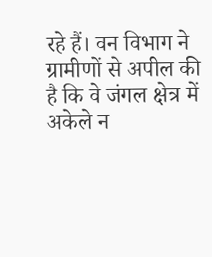रहे हैं। वन विभाग ने ग्रामीणों से अपील की है कि वे जंगल क्षेत्र में अकेले न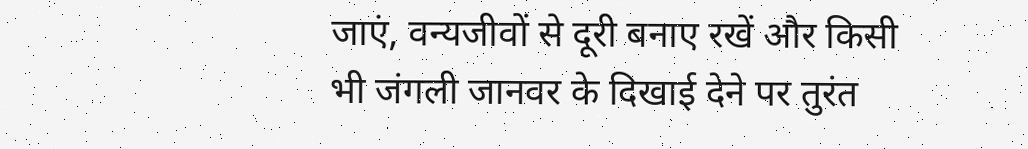जाएं, वन्यजीवों से दूरी बनाए रखें और किसी भी जंगली जानवर के दिखाई देने पर तुरंत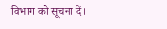विभाग को सूचना दें।